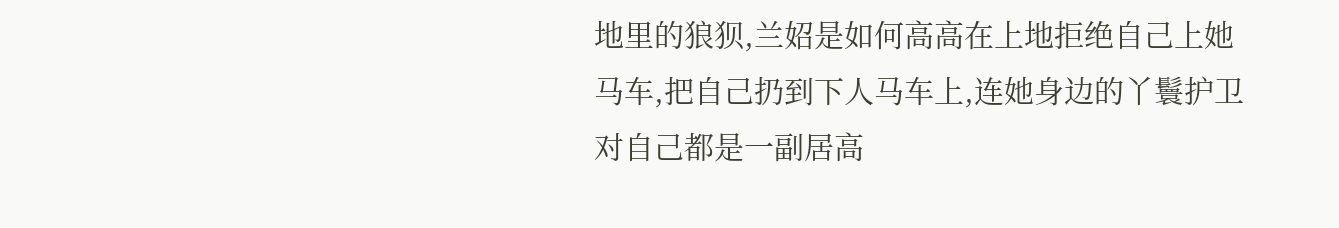地里的狼狈,兰妱是如何高高在上地拒绝自己上她马车,把自己扔到下人马车上,连她身边的丫鬟护卫对自己都是一副居高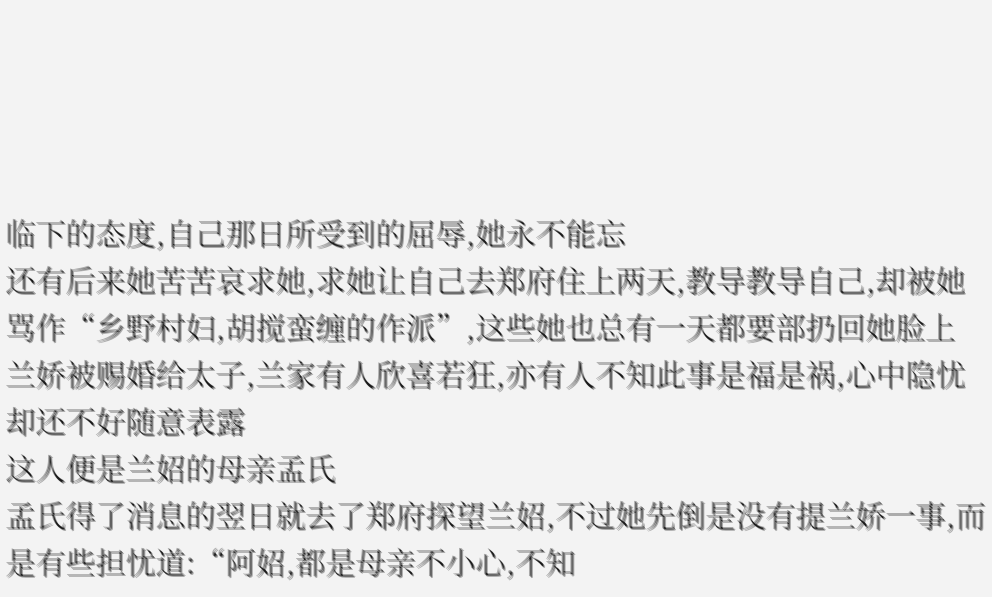临下的态度,自己那日所受到的屈辱,她永不能忘
还有后来她苦苦哀求她,求她让自己去郑府住上两天,教导教导自己,却被她骂作“乡野村妇,胡搅蛮缠的作派”,这些她也总有一天都要部扔回她脸上
兰娇被赐婚给太子,兰家有人欣喜若狂,亦有人不知此事是福是祸,心中隐忧却还不好随意表露
这人便是兰妱的母亲孟氏
孟氏得了消息的翌日就去了郑府探望兰妱,不过她先倒是没有提兰娇一事,而是有些担忧道:“阿妱,都是母亲不小心,不知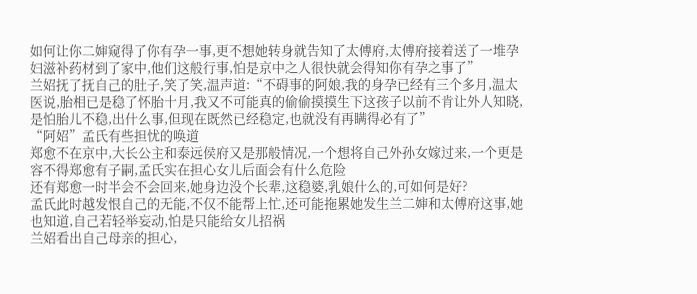如何让你二婶窥得了你有孕一事,更不想她转身就告知了太傅府,太傅府接着送了一堆孕妇滋补药材到了家中,他们这般行事,怕是京中之人很快就会得知你有孕之事了”
兰妱抚了抚自己的肚子,笑了笑,温声道:“不碍事的阿娘,我的身孕已经有三个多月,温太医说,胎相已是稳了怀胎十月,我又不可能真的偷偷摸摸生下这孩子以前不肯让外人知晓,是怕胎儿不稳,出什么事,但现在既然已经稳定,也就没有再瞒得必有了”
“阿妱”孟氏有些担忧的唤道
郑愈不在京中,大长公主和泰远侯府又是那般情况,一个想将自己外孙女嫁过来,一个更是容不得郑愈有子嗣,孟氏实在担心女儿后面会有什么危险
还有郑愈一时半会不会回来,她身边没个长辈,这稳婆,乳娘什么的,可如何是好?
孟氏此时越发恨自己的无能,不仅不能帮上忙,还可能拖累她发生兰二婶和太傅府这事,她也知道,自己若轻举妄动,怕是只能给女儿招祸
兰妱看出自己母亲的担心,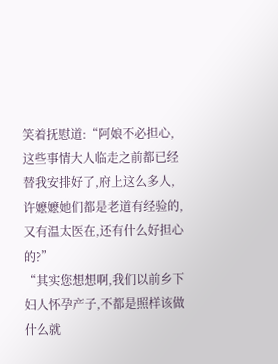笑着抚慰道:“阿娘不必担心,这些事情大人临走之前都已经替我安排好了,府上这么多人,许嬷嬷她们都是老道有经验的,又有温太医在,还有什么好担心的?”
“其实您想想啊,我们以前乡下妇人怀孕产子,不都是照样该做什么就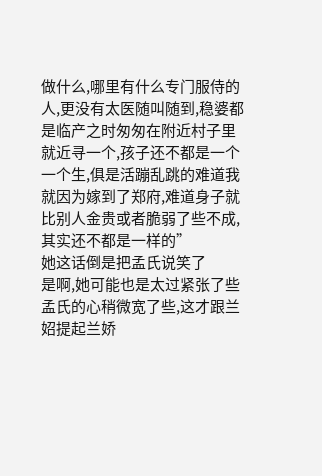做什么,哪里有什么专门服侍的人,更没有太医随叫随到,稳婆都是临产之时匆匆在附近村子里就近寻一个,孩子还不都是一个一个生,俱是活蹦乱跳的难道我就因为嫁到了郑府,难道身子就比别人金贵或者脆弱了些不成,其实还不都是一样的”
她这话倒是把孟氏说笑了
是啊,她可能也是太过紧张了些
孟氏的心稍微宽了些,这才跟兰妱提起兰娇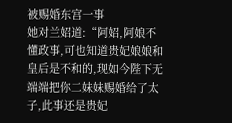被赐婚东宫一事
她对兰妱道:“阿妱,阿娘不懂政事,可也知道贵妃娘娘和皇后是不和的,现如今陛下无端端把你二妹妹赐婚给了太子,此事还是贵妃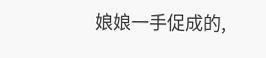娘娘一手促成的,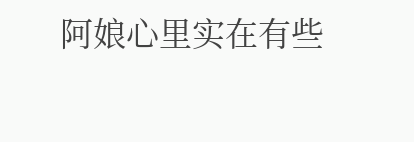阿娘心里实在有些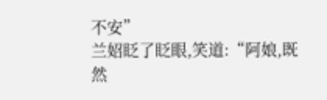不安”
兰妱眨了眨眼,笑道:“阿娘,既然